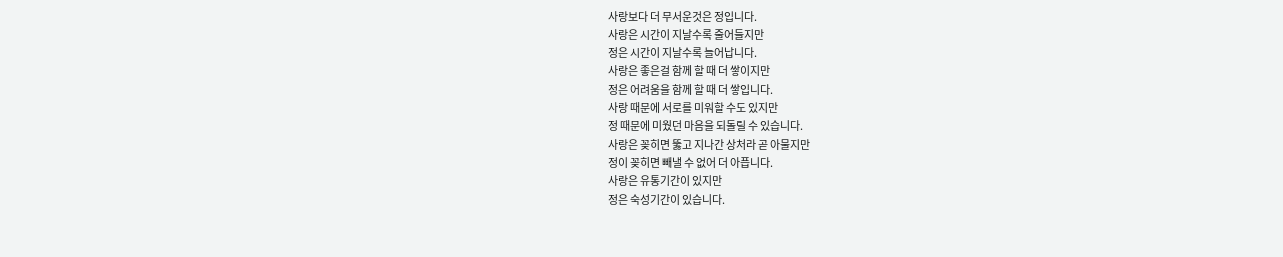사랑보다 더 무서운것은 정입니다.
사랑은 시간이 지날수록 줄어들지만
정은 시간이 지날수록 늘어납니다.
사랑은 좋은걸 함께 할 때 더 쌓이지만
정은 어려움을 함께 할 때 더 쌓입니다.
사랑 때문에 서로를 미워할 수도 있지만
정 때문에 미웠던 마음을 되돌릴 수 있습니다.
사랑은 꽂히면 뚫고 지나간 상처라 곧 아물지만
정이 꽂히면 빼낼 수 없어 더 아픕니다.
사랑은 유통기간이 있지만
정은 숙성기간이 있습니다.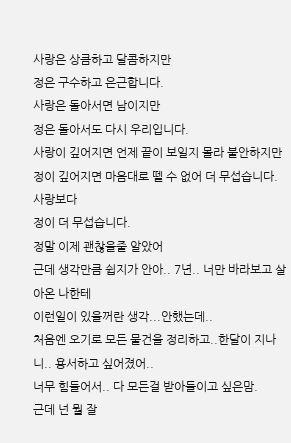사랑은 상큼하고 달콤하지만
정은 구수하고 은근합니다.
사랑은 돌아서면 남이지만
정은 돌아서도 다시 우리입니다.
사랑이 깊어지면 언제 끝이 보일지 몰라 불안하지만
정이 깊어지면 마음대로 뗄 수 없어 더 무섭습니다.
사랑보다
정이 더 무섭습니다.
정말 이제 괜찮을줄 알았어
근데 생각만큼 쉽지가 안아.. 7년.. 너만 바라보고 살아온 나한테
이런일이 있을꺼란 생각...안했는데..
처음엔 오기로 모든 물건을 정리하고..한달이 지나니.. 용서하고 싶어졌어..
너무 힘들어서.. 다 모든걸 받아들이고 싶은맘.
근데 넌 뭘 잘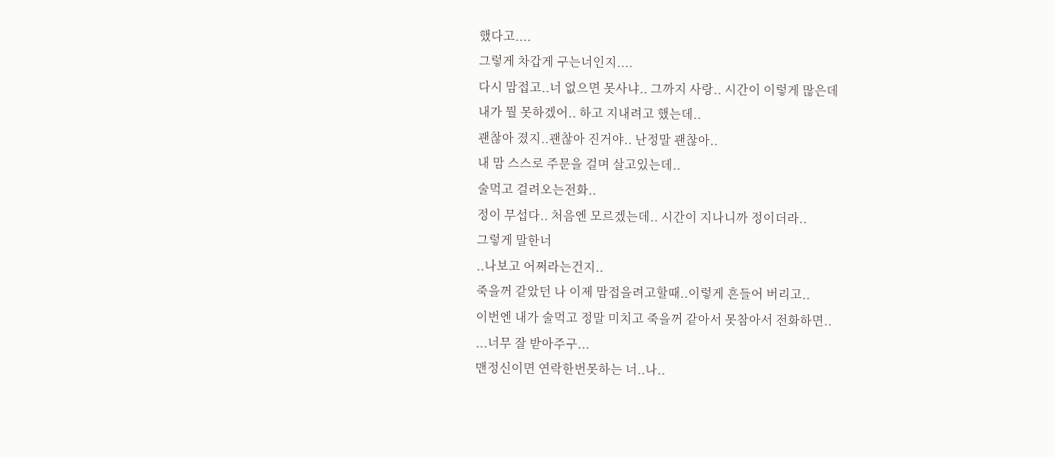했다고....
그렇게 차갑게 구는너인지....
다시 맘접고..너 없으면 못사냐.. 그까지 사랑.. 시간이 이렇게 많은데
내가 뭘 못하겠어.. 하고 지내려고 했는데..
괜찮아 졌지..괜찮아 진거야.. 난정말 괜찮아..
내 맘 스스로 주문을 걸며 살고있는데..
술먹고 걸려오는전화..
정이 무섭다.. 처음엔 모르겠는데.. 시간이 지나니까 정이더라..
그렇게 말한너
..나보고 어쩌라는건지..
죽을꺼 같았던 나 이제 맘접을려고할때..이렇게 흔들어 버리고..
이번엔 내가 술먹고 정말 미치고 죽을꺼 같아서 못참아서 전화하면..
...너무 잘 받아주구...
맨정신이면 연락한번못하는 너..나..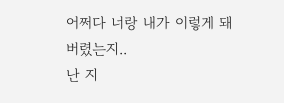어쩌다 너랑 내가 이렇게 돼버렸는지..
난 지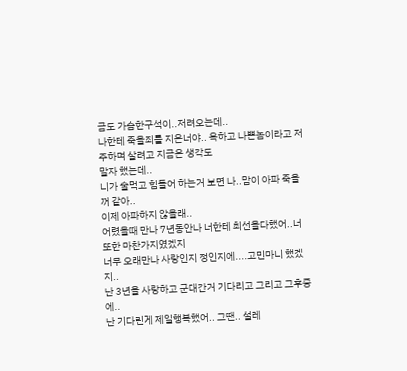금도 가슴한구석이..저려오는데..
나한테 죽을죄를 지은너야.. 욕하고 나쁜놈이라고 저주하며 살려고 지금은 생각도
말자 했는데..
니가 술먹고 힘들어 하는거 보면 나..맘이 아파 죽을꺼 같아..
이제 아파하지 않을래..
어렸을때 만나 7년동안나 너한테 최선을다했어..너 또한 마찬가지였겠지
너무 오래만나 사랑인지 정인지에....고민마니 했겠지..
난 3년을 사랑하고 군대간거 기다리고 그리고 그후중에..
난 기다린게 제일행복했어.. 그땐.. 설레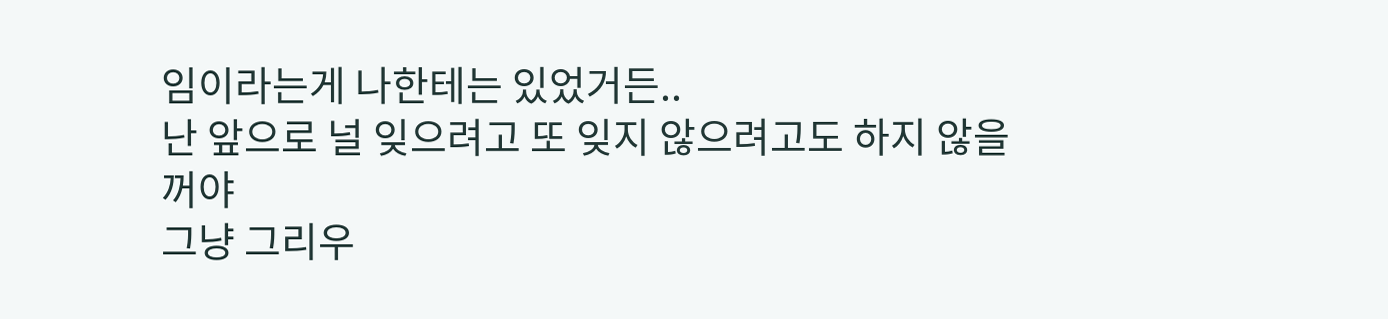임이라는게 나한테는 있었거든..
난 앞으로 널 잊으려고 또 잊지 않으려고도 하지 않을꺼야
그냥 그리우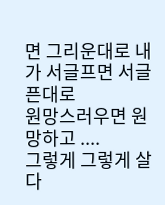면 그리운대로 내가 서글프면 서글픈대로
원망스러우면 원망하고 ....
그렇게 그렇게 살다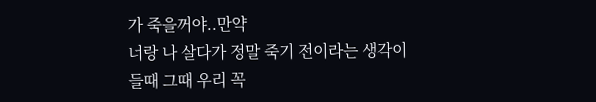가 죽을꺼야..만약
너랑 나 살다가 정말 죽기 전이라는 생각이 들때 그때 우리 꼭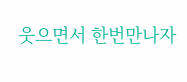웃으면서 한번만나자